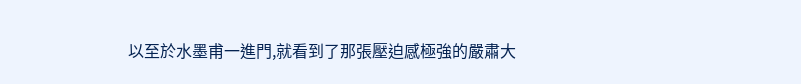以至於水墨甫一進門,就看到了那張壓迫感極強的嚴肅大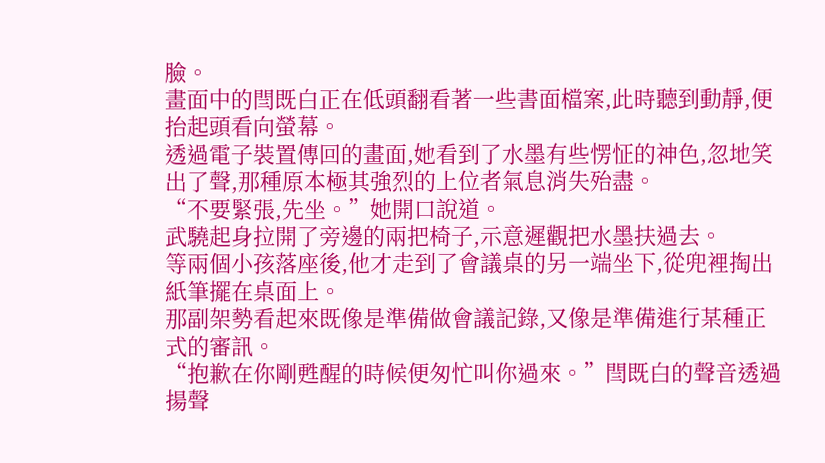臉。
畫面中的閆既白正在低頭翻看著一些書面檔案,此時聽到動靜,便抬起頭看向螢幕。
透過電子裝置傳回的畫面,她看到了水墨有些愣怔的神色,忽地笑出了聲,那種原本極其強烈的上位者氣息消失殆盡。
“不要緊張,先坐。”她開口說道。
武驍起身拉開了旁邊的兩把椅子,示意遲觀把水墨扶過去。
等兩個小孩落座後,他才走到了會議桌的另一端坐下,從兜裡掏出紙筆擺在桌面上。
那副架勢看起來既像是準備做會議記錄,又像是準備進行某種正式的審訊。
“抱歉在你剛甦醒的時候便匆忙叫你過來。”閆既白的聲音透過揚聲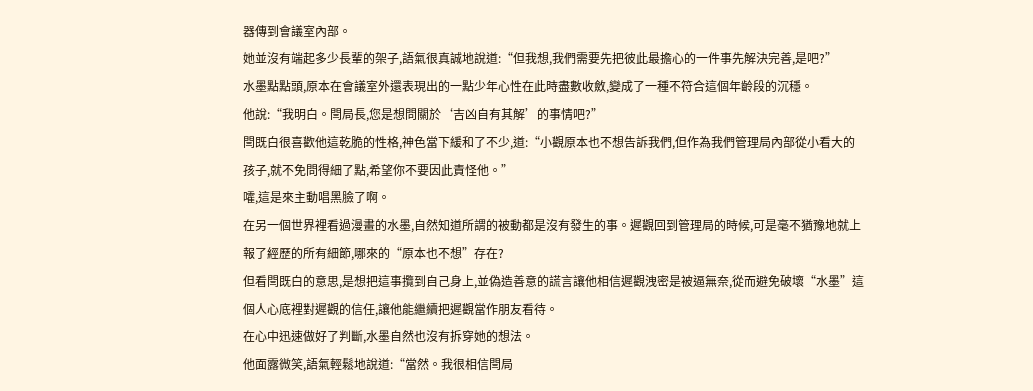器傳到會議室內部。
她並沒有端起多少長輩的架子,語氣很真誠地說道:“但我想,我們需要先把彼此最擔心的一件事先解決完善,是吧?”
水墨點點頭,原本在會議室外還表現出的一點少年心性在此時盡數收斂,變成了一種不符合這個年齡段的沉穩。
他說:“我明白。閆局長,您是想問關於‘吉凶自有其解’的事情吧?”
閆既白很喜歡他這乾脆的性格,神色當下緩和了不少,道:“小觀原本也不想告訴我們,但作為我們管理局內部從小看大的孩子,就不免問得細了點,希望你不要因此責怪他。”
嚯,這是來主動唱黑臉了啊。
在另一個世界裡看過漫畫的水墨,自然知道所謂的被動都是沒有發生的事。遲觀回到管理局的時候,可是毫不猶豫地就上報了經歷的所有細節,哪來的“原本也不想”存在?
但看閆既白的意思,是想把這事攬到自己身上,並偽造善意的謊言讓他相信遲觀洩密是被逼無奈,從而避免破壞“水墨”這個人心底裡對遲觀的信任,讓他能繼續把遲觀當作朋友看待。
在心中迅速做好了判斷,水墨自然也沒有拆穿她的想法。
他面露微笑,語氣輕鬆地說道:“當然。我很相信閆局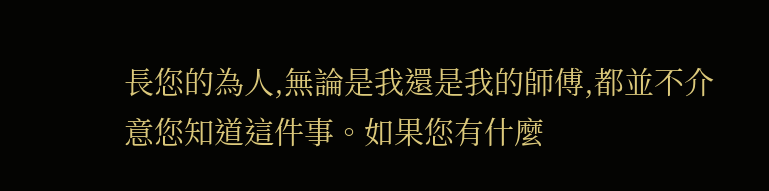長您的為人,無論是我還是我的師傅,都並不介意您知道這件事。如果您有什麼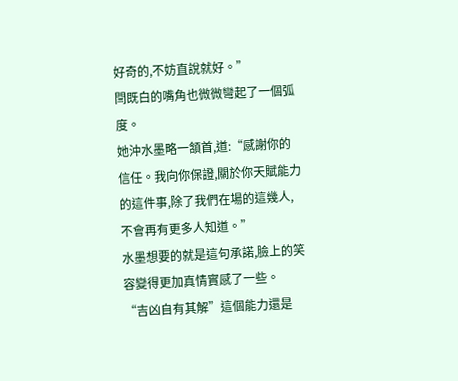好奇的,不妨直說就好。”
閆既白的嘴角也微微彎起了一個弧度。
她沖水墨略一頷首,道:“感謝你的信任。我向你保證,關於你天賦能力的這件事,除了我們在場的這幾人,不會再有更多人知道。”
水墨想要的就是這句承諾,臉上的笑容變得更加真情實感了一些。
“吉凶自有其解”這個能力還是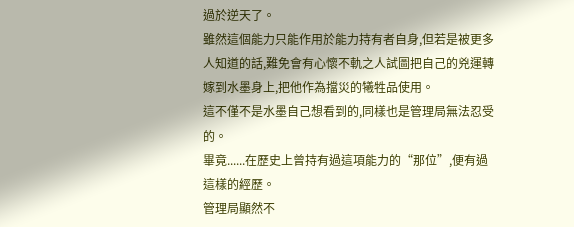過於逆天了。
雖然這個能力只能作用於能力持有者自身,但若是被更多人知道的話,難免會有心懷不軌之人試圖把自己的兇運轉嫁到水墨身上,把他作為擋災的犧牲品使用。
這不僅不是水墨自己想看到的,同樣也是管理局無法忍受的。
畢竟......在歷史上曾持有過這項能力的“那位”,便有過這樣的經歷。
管理局顯然不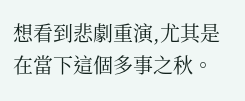想看到悲劇重演,尤其是在當下這個多事之秋。